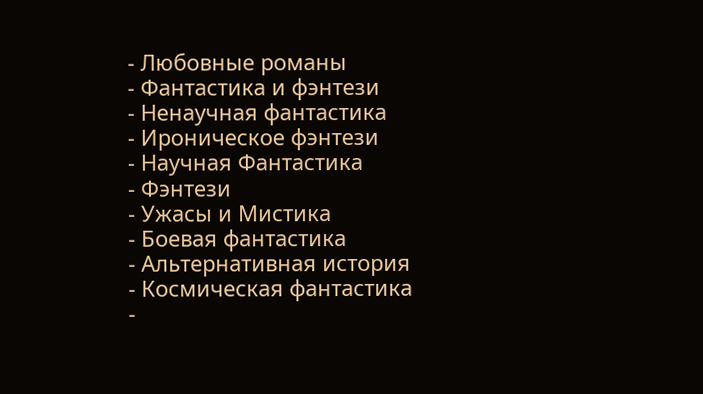- Любовные романы
- Фантастика и фэнтези
- Ненаучная фантастика
- Ироническое фэнтези
- Научная Фантастика
- Фэнтези
- Ужасы и Мистика
- Боевая фантастика
- Альтернативная история
- Космическая фантастика
-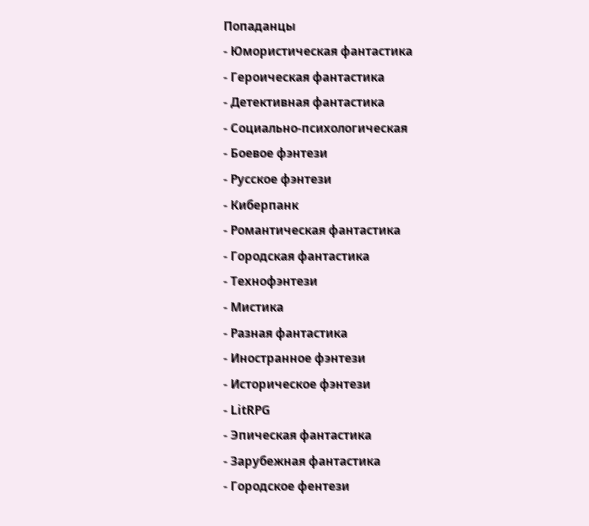Попаданцы
- Юмористическая фантастика
- Героическая фантастика
- Детективная фантастика
- Социально-психологическая
- Боевое фэнтези
- Русское фэнтези
- Киберпанк
- Романтическая фантастика
- Городская фантастика
- Технофэнтези
- Мистика
- Разная фантастика
- Иностранное фэнтези
- Историческое фэнтези
- LitRPG
- Эпическая фантастика
- Зарубежная фантастика
- Городское фентези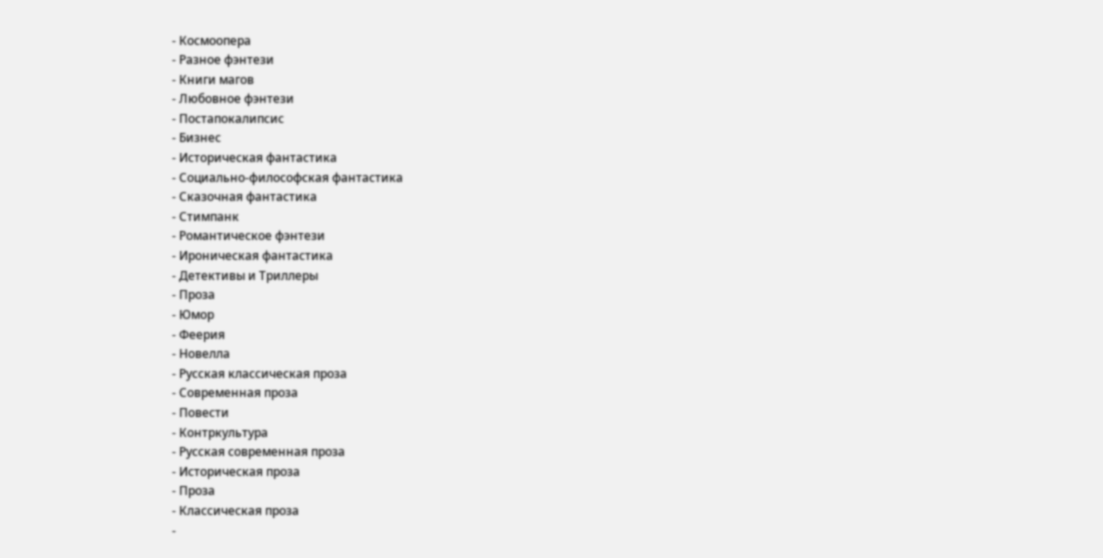- Космоопера
- Разное фэнтези
- Книги магов
- Любовное фэнтези
- Постапокалипсис
- Бизнес
- Историческая фантастика
- Социально-философская фантастика
- Сказочная фантастика
- Стимпанк
- Романтическое фэнтези
- Ироническая фантастика
- Детективы и Триллеры
- Проза
- Юмор
- Феерия
- Новелла
- Русская классическая проза
- Современная проза
- Повести
- Контркультура
- Русская современная проза
- Историческая проза
- Проза
- Классическая проза
-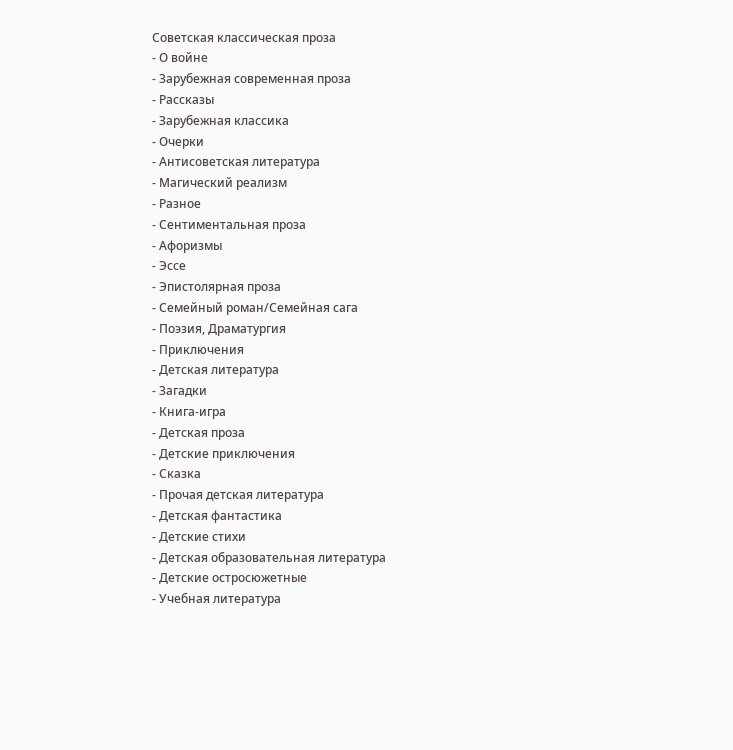Советская классическая проза
- О войне
- Зарубежная современная проза
- Рассказы
- Зарубежная классика
- Очерки
- Антисоветская литература
- Магический реализм
- Разное
- Сентиментальная проза
- Афоризмы
- Эссе
- Эпистолярная проза
- Семейный роман/Семейная сага
- Поэзия, Драматургия
- Приключения
- Детская литература
- Загадки
- Книга-игра
- Детская проза
- Детские приключения
- Сказка
- Прочая детская литература
- Детская фантастика
- Детские стихи
- Детская образовательная литература
- Детские остросюжетные
- Учебная литература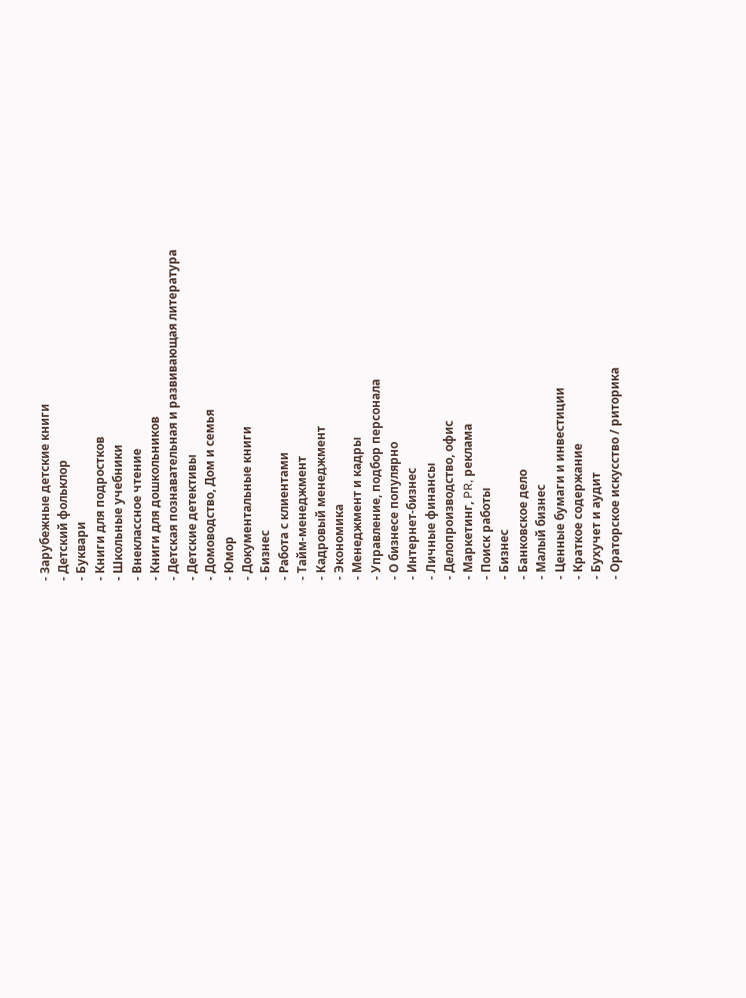- Зарубежные детские книги
- Детский фольклор
- Буквари
- Книги для подростков
- Школьные учебники
- Внеклассное чтение
- Книги для дошкольников
- Детская познавательная и развивающая литература
- Детские детективы
- Домоводство, Дом и семья
- Юмор
- Документальные книги
- Бизнес
- Работа с клиентами
- Тайм-менеджмент
- Кадровый менеджмент
- Экономика
- Менеджмент и кадры
- Управление, подбор персонала
- О бизнесе популярно
- Интернет-бизнес
- Личные финансы
- Делопроизводство, офис
- Маркетинг, PR, реклама
- Поиск работы
- Бизнес
- Банковское дело
- Малый бизнес
- Ценные бумаги и инвестиции
- Краткое содержание
- Бухучет и аудит
- Ораторское искусство / риторика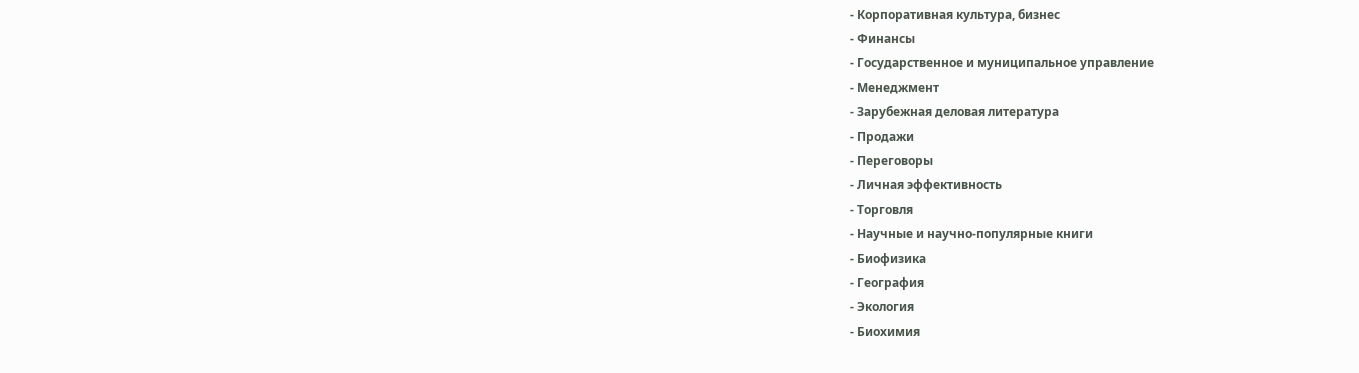- Корпоративная культура, бизнес
- Финансы
- Государственное и муниципальное управление
- Менеджмент
- Зарубежная деловая литература
- Продажи
- Переговоры
- Личная эффективность
- Торговля
- Научные и научно-популярные книги
- Биофизика
- География
- Экология
- Биохимия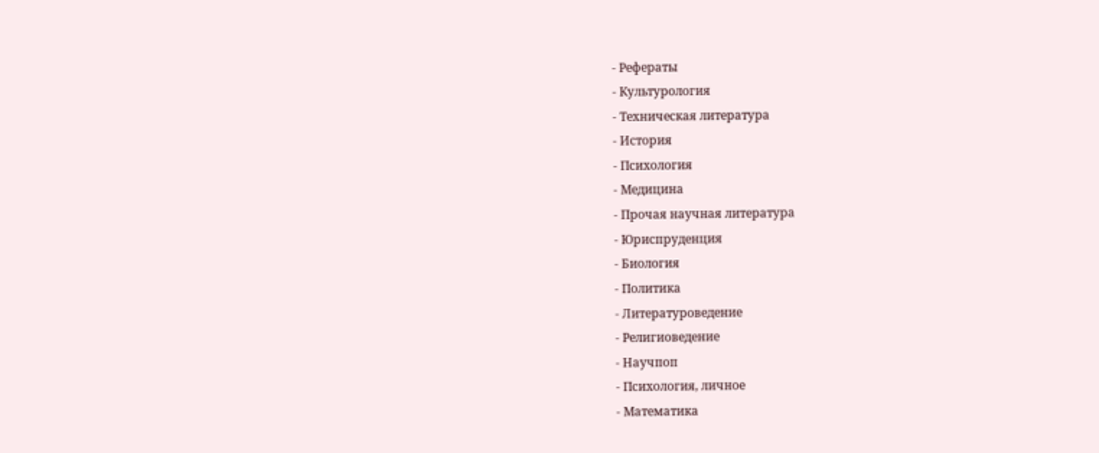- Рефераты
- Культурология
- Техническая литература
- История
- Психология
- Медицина
- Прочая научная литература
- Юриспруденция
- Биология
- Политика
- Литературоведение
- Религиоведение
- Научпоп
- Психология, личное
- Математика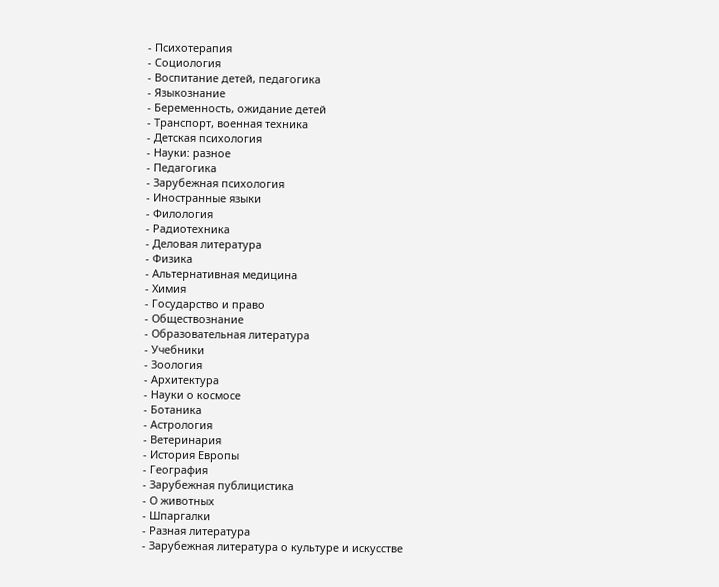- Психотерапия
- Социология
- Воспитание детей, педагогика
- Языкознание
- Беременность, ожидание детей
- Транспорт, военная техника
- Детская психология
- Науки: разное
- Педагогика
- Зарубежная психология
- Иностранные языки
- Филология
- Радиотехника
- Деловая литература
- Физика
- Альтернативная медицина
- Химия
- Государство и право
- Обществознание
- Образовательная литература
- Учебники
- Зоология
- Архитектура
- Науки о космосе
- Ботаника
- Астрология
- Ветеринария
- История Европы
- География
- Зарубежная публицистика
- О животных
- Шпаргалки
- Разная литература
- Зарубежная литература о культуре и искусстве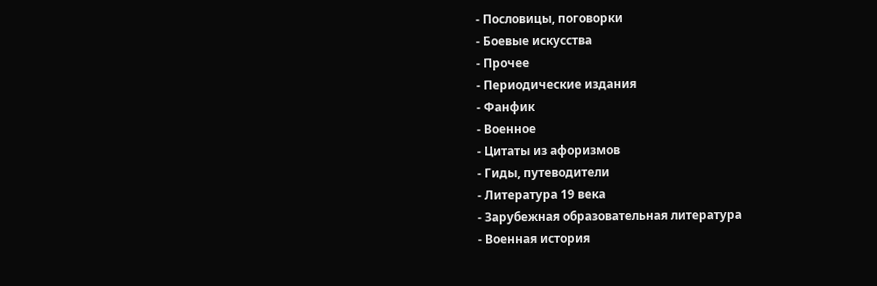- Пословицы, поговорки
- Боевые искусства
- Прочее
- Периодические издания
- Фанфик
- Военное
- Цитаты из афоризмов
- Гиды, путеводители
- Литература 19 века
- Зарубежная образовательная литература
- Военная история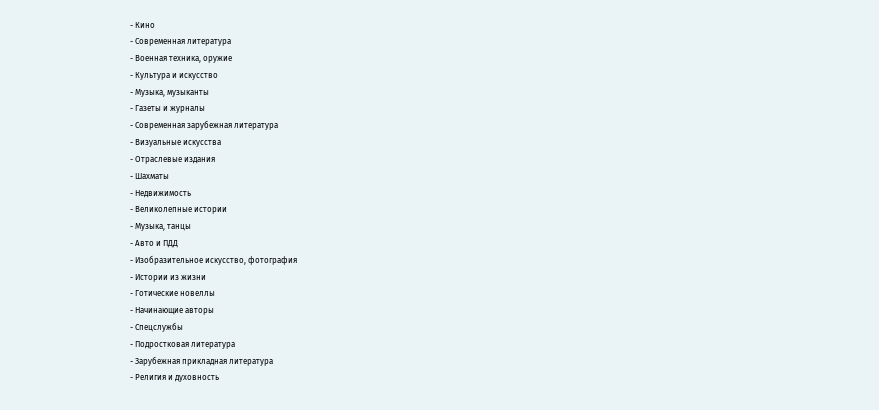- Кино
- Современная литература
- Военная техника, оружие
- Культура и искусство
- Музыка, музыканты
- Газеты и журналы
- Современная зарубежная литература
- Визуальные искусства
- Отраслевые издания
- Шахматы
- Недвижимость
- Великолепные истории
- Музыка, танцы
- Авто и ПДД
- Изобразительное искусство, фотография
- Истории из жизни
- Готические новеллы
- Начинающие авторы
- Спецслужбы
- Подростковая литература
- Зарубежная прикладная литература
- Религия и духовность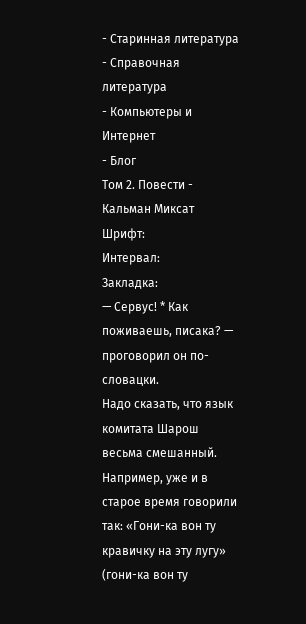- Старинная литература
- Справочная литература
- Компьютеры и Интернет
- Блог
Том 2. Повести - Кальман Миксат
Шрифт:
Интервал:
Закладка:
— Сервус! * Как поживаешь, писака? — проговорил он по-словацки.
Надо сказать, что язык комитата Шарош весьма смешанный. Например, уже и в старое время говорили так: «Гони-ка вон ту кравичку на эту лугу» (гони-ка вон ту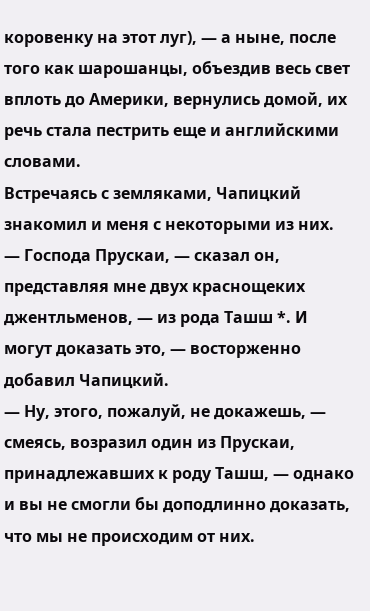коровенку на этот луг), — а ныне, после того как шарошанцы, объездив весь свет вплоть до Америки, вернулись домой, их речь стала пестрить еще и английскими словами.
Встречаясь с земляками, Чапицкий знакомил и меня с некоторыми из них.
— Господа Прускаи, — сказал он, представляя мне двух краснощеких джентльменов, — из рода Ташш *. И могут доказать это, — восторженно добавил Чапицкий.
— Ну, этого, пожалуй, не докажешь, — смеясь, возразил один из Прускаи, принадлежавших к роду Ташш, — однако и вы не смогли бы доподлинно доказать, что мы не происходим от них.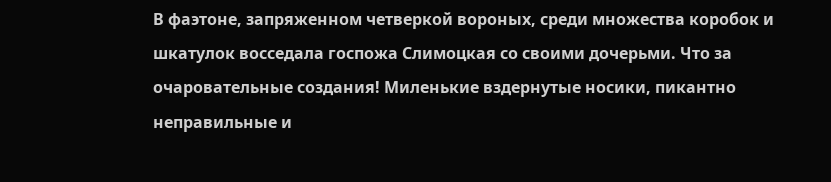В фаэтоне, запряженном четверкой вороных, среди множества коробок и шкатулок восседала госпожа Слимоцкая со своими дочерьми. Что за очаровательные создания! Миленькие вздернутые носики, пикантно неправильные и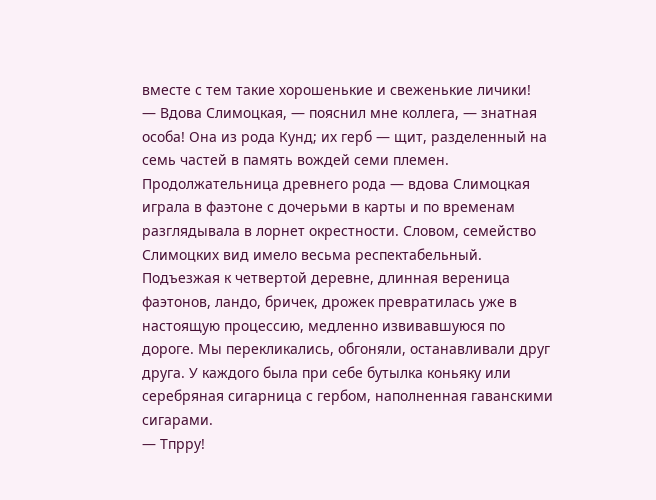вместе с тем такие хорошенькие и свеженькие личики!
— Вдова Слимоцкая, — пояснил мне коллега, — знатная особа! Она из рода Кунд; их герб — щит, разделенный на семь частей в память вождей семи племен.
Продолжательница древнего рода — вдова Слимоцкая играла в фаэтоне с дочерьми в карты и по временам разглядывала в лорнет окрестности. Словом, семейство Слимоцких вид имело весьма респектабельный.
Подъезжая к четвертой деревне, длинная вереница фаэтонов, ландо, бричек, дрожек превратилась уже в настоящую процессию, медленно извивавшуюся по дороге. Мы перекликались, обгоняли, останавливали друг друга. У каждого была при себе бутылка коньяку или серебряная сигарница с гербом, наполненная гаванскими сигарами.
— Тпрру!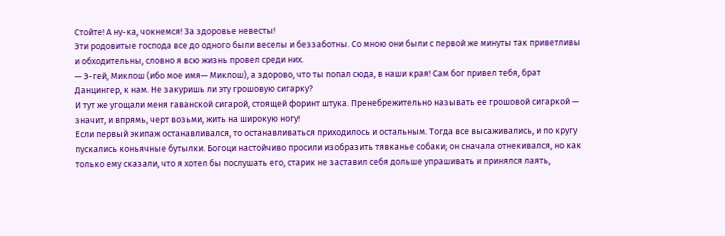Стойте! А ну-ка, чокнемся! За здоровье невесты!
Эти родовитые господа все до одного были веселы и беззаботны. Со мною они были с первой же минуты так приветливы и обходительны, словно я всю жизнь провел среди них.
— Э-гей, Миклош (ибо мое имя— Миклош), а здорово, что ты попал сюда, в наши края! Сам бог привел тебя, брат Данцингер, к нам. Не закуришь ли эту грошовую сигарку?
И тут же угощали меня гаванской сигарой, стоящей форинт штука. Пренебрежительно называть ее грошовой сигаркой — значит, и впрямь, черт возьми, жить на широкую ногу!
Если первый экипаж останавливался, то останавливаться приходилось и остальным. Тогда все высаживались, и по кругу пускались коньячные бутылки. Богоци настойчиво просили изобразить тявканье собаки; он сначала отнекивался, но как только ему сказали, что я хотел бы послушать его, старик не заставил себя дольше упрашивать и принялся лаять,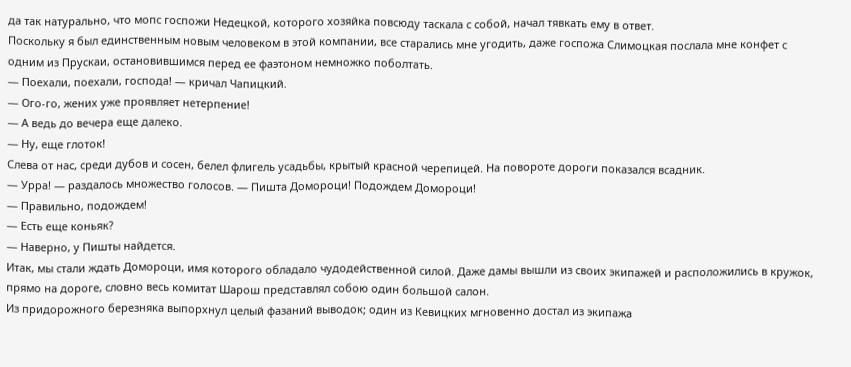да так натурально, что мопс госпожи Недецкой, которого хозяйка повсюду таскала с собой, начал тявкать ему в ответ.
Поскольку я был единственным новым человеком в этой компании, все старались мне угодить, даже госпожа Слимоцкая послала мне конфет с одним из Прускаи, остановившимся перед ее фаэтоном немножко поболтать.
— Поехали, поехали, господа! — кричал Чапицкий.
— Ого-го, жених уже проявляет нетерпение!
— А ведь до вечера еще далеко.
— Ну, еще глоток!
Слева от нас, среди дубов и сосен, белел флигель усадьбы, крытый красной черепицей. На повороте дороги показался всадник.
— Урра! — раздалось множество голосов. — Пишта Домороци! Подождем Домороци!
— Правильно, подождем!
— Есть еще коньяк?
— Наверно, у Пишты найдется.
Итак, мы стали ждать Домороци, имя которого обладало чудодейственной силой. Даже дамы вышли из своих экипажей и расположились в кружок, прямо на дороге, словно весь комитат Шарош представлял собою один большой салон.
Из придорожного березняка выпорхнул целый фазаний выводок; один из Кевицких мгновенно достал из экипажа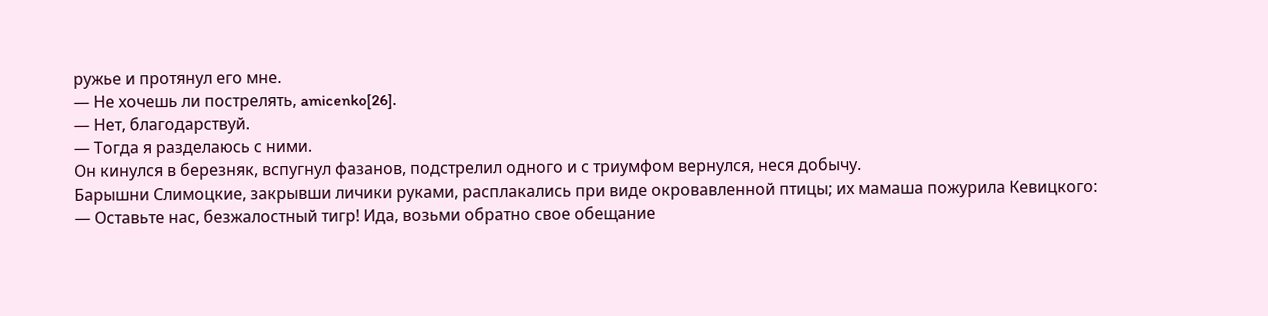ружье и протянул его мне.
— Не хочешь ли пострелять, amicenko[26].
— Нет, благодарствуй.
— Тогда я разделаюсь с ними.
Он кинулся в березняк, вспугнул фазанов, подстрелил одного и с триумфом вернулся, неся добычу.
Барышни Слимоцкие, закрывши личики руками, расплакались при виде окровавленной птицы; их мамаша пожурила Кевицкого:
— Оставьте нас, безжалостный тигр! Ида, возьми обратно свое обещание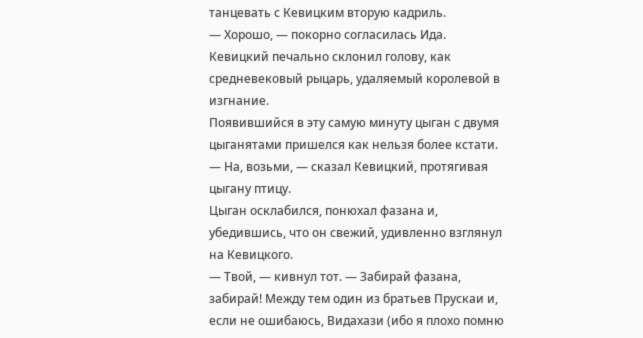танцевать с Кевицким вторую кадриль.
— Хорошо, — покорно согласилась Ида.
Кевицкий печально склонил голову, как средневековый рыцарь, удаляемый королевой в изгнание.
Появившийся в эту самую минуту цыган с двумя цыганятами пришелся как нельзя более кстати.
— На, возьми, — сказал Кевицкий, протягивая цыгану птицу.
Цыган осклабился, понюхал фазана и, убедившись, что он свежий, удивленно взглянул на Кевицкого.
— Твой, — кивнул тот. — Забирай фазана, забирай! Между тем один из братьев Прускаи и, если не ошибаюсь, Видахази (ибо я плохо помню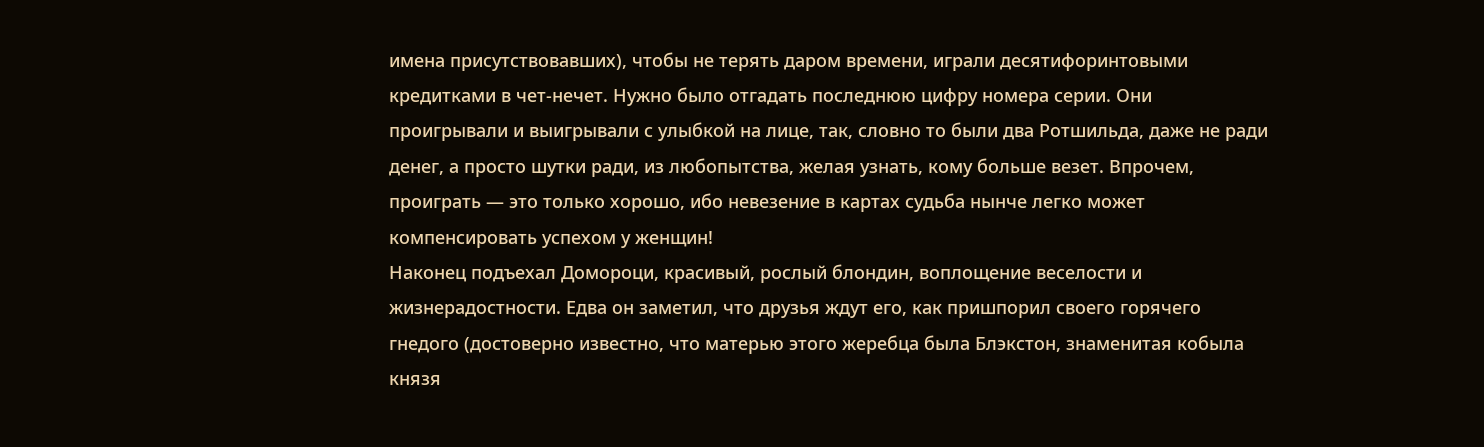имена присутствовавших), чтобы не терять даром времени, играли десятифоринтовыми кредитками в чет-нечет. Нужно было отгадать последнюю цифру номера серии. Они проигрывали и выигрывали с улыбкой на лице, так, словно то были два Ротшильда, даже не ради денег, а просто шутки ради, из любопытства, желая узнать, кому больше везет. Впрочем, проиграть — это только хорошо, ибо невезение в картах судьба нынче легко может компенсировать успехом у женщин!
Наконец подъехал Домороци, красивый, рослый блондин, воплощение веселости и жизнерадостности. Едва он заметил, что друзья ждут его, как пришпорил своего горячего гнедого (достоверно известно, что матерью этого жеребца была Блэкстон, знаменитая кобыла князя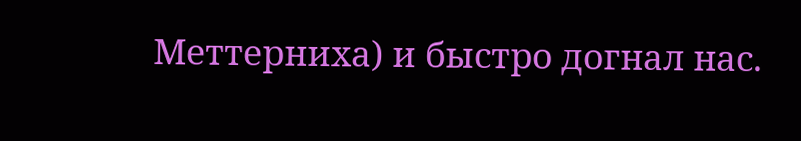Меттерниха) и быстро догнал нас.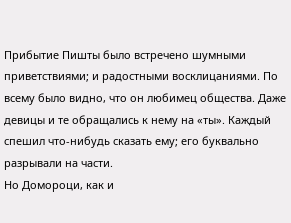Прибытие Пишты было встречено шумными приветствиями; и радостными восклицаниями. По всему было видно, что он любимец общества. Даже девицы и те обращались к нему на «ты». Каждый спешил что-нибудь сказать ему; его буквально разрывали на части.
Но Домороци, как и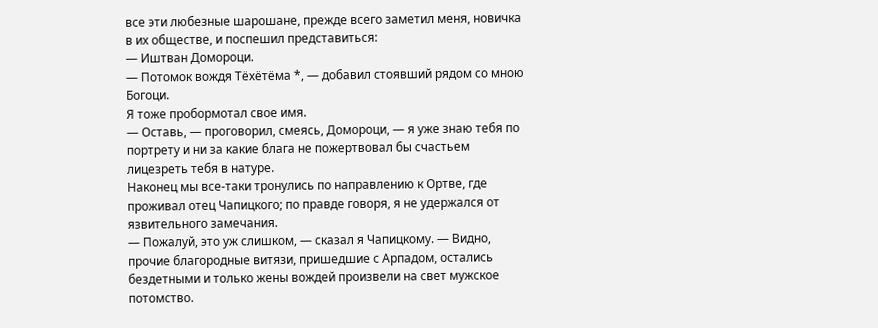все эти любезные шарошане, прежде всего заметил меня, новичка в их обществе, и поспешил представиться:
— Иштван Домороци.
— Потомок вождя Тёхётёма *, — добавил стоявший рядом со мною Богоци.
Я тоже пробормотал свое имя.
— Оставь, — проговорил, смеясь, Домороци, — я уже знаю тебя по портрету и ни за какие блага не пожертвовал бы счастьем лицезреть тебя в натуре.
Наконец мы все-таки тронулись по направлению к Ортве, где проживал отец Чапицкого; по правде говоря, я не удержался от язвительного замечания.
— Пожалуй, это уж слишком, — сказал я Чапицкому. — Видно, прочие благородные витязи, пришедшие с Арпадом, остались бездетными и только жены вождей произвели на свет мужское потомство.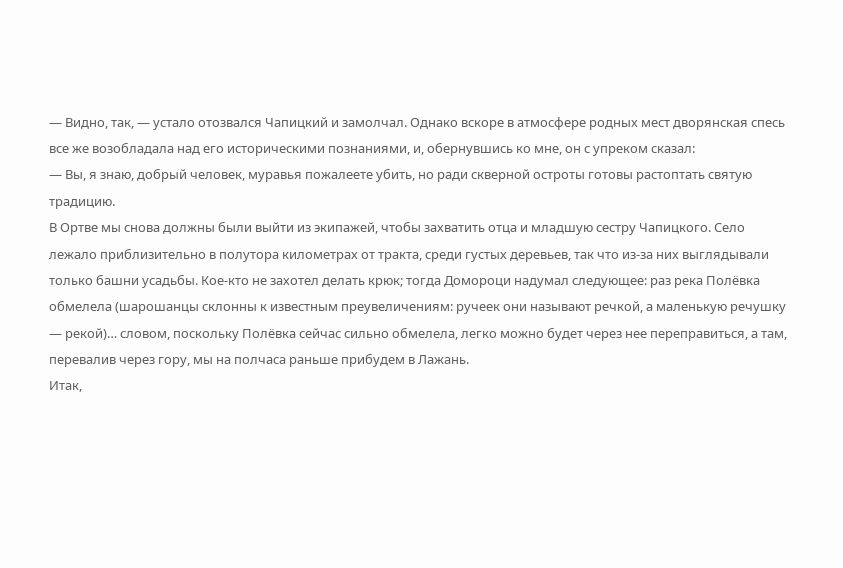— Видно, так, — устало отозвался Чапицкий и замолчал. Однако вскоре в атмосфере родных мест дворянская спесь все же возобладала над его историческими познаниями, и, обернувшись ко мне, он с упреком сказал:
— Вы, я знаю, добрый человек, муравья пожалеете убить, но ради скверной остроты готовы растоптать святую традицию.
В Ортве мы снова должны были выйти из экипажей, чтобы захватить отца и младшую сестру Чапицкого. Село лежало приблизительно в полутора километрах от тракта, среди густых деревьев, так что из-за них выглядывали только башни усадьбы. Кое-кто не захотел делать крюк; тогда Домороци надумал следующее: раз река Полёвка обмелела (шарошанцы склонны к известным преувеличениям: ручеек они называют речкой, а маленькую речушку — рекой)… словом, поскольку Полёвка сейчас сильно обмелела, легко можно будет через нее переправиться, а там, перевалив через гору, мы на полчаса раньше прибудем в Лажань.
Итак,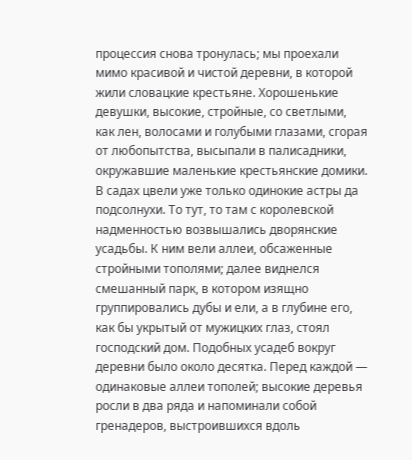процессия снова тронулась; мы проехали мимо красивой и чистой деревни, в которой жили словацкие крестьяне. Хорошенькие девушки, высокие, стройные, со светлыми, как лен, волосами и голубыми глазами, сгорая от любопытства, высыпали в палисадники, окружавшие маленькие крестьянские домики.
В садах цвели уже только одинокие астры да подсолнухи. То тут, то там с королевской надменностью возвышались дворянские усадьбы. К ним вели аллеи, обсаженные стройными тополями; далее виднелся смешанный парк, в котором изящно группировались дубы и ели, а в глубине его, как бы укрытый от мужицких глаз, стоял господский дом. Подобных усадеб вокруг деревни было около десятка. Перед каждой — одинаковые аллеи тополей; высокие деревья росли в два ряда и напоминали собой гренадеров, выстроившихся вдоль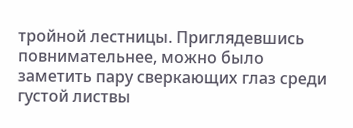тройной лестницы. Приглядевшись повнимательнее, можно было заметить пару сверкающих глаз среди густой листвы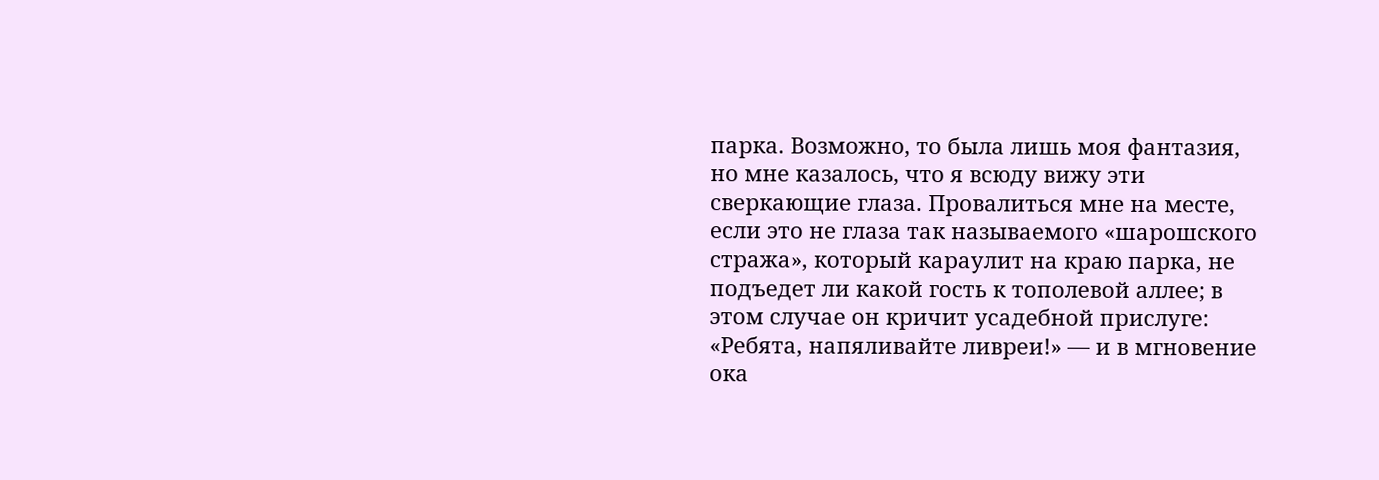парка. Возможно, то была лишь моя фантазия, но мне казалось, что я всюду вижу эти сверкающие глаза. Провалиться мне на месте, если это не глаза так называемого «шарошского стража», который караулит на краю парка, не подъедет ли какой гость к тополевой аллее; в этом случае он кричит усадебной прислуге: «Ребята, напяливайте ливреи!» — и в мгновение ока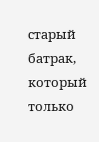старый батрак, который только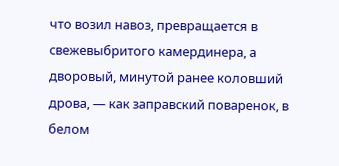что возил навоз, превращается в свежевыбритого камердинера, а дворовый, минутой ранее коловший дрова, — как заправский поваренок, в белом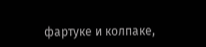фартуке и колпаке,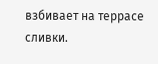взбивает на террасе сливки.